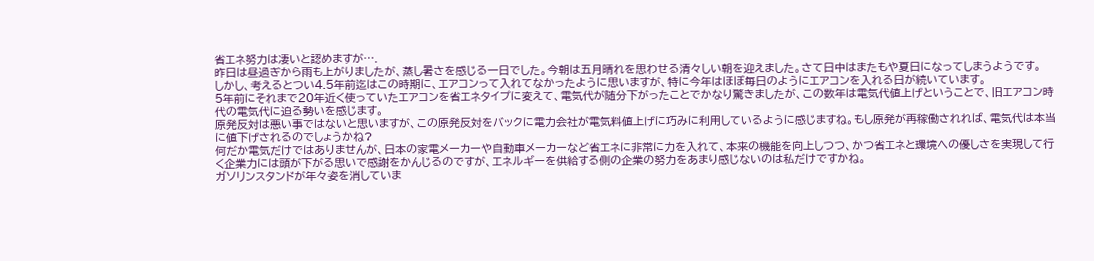省エネ努力は凄いと認めますが….
昨日は昼過ぎから雨も上がりましたが、蒸し暑さを感じる一日でした。今朝は五月晴れを思わせる清々しい朝を迎えました。さて日中はまたもや夏日になってしまうようです。
しかし、考えるとつい4.5年前迄はこの時期に、エアコンって入れてなかったように思いますが、特に今年はほぼ毎日のようにエアコンを入れる日が続いています。
5年前にそれまで20年近く使っていたエアコンを省エネタイプに変えて、電気代が随分下がったことでかなり驚きましたが、この数年は電気代値上げということで、旧エアコン時代の電気代に迫る勢いを感じます。
原発反対は悪い事ではないと思いますが、この原発反対をバックに電力会社が電気料値上げに巧みに利用しているように感じますね。もし原発が再稼働されれば、電気代は本当に値下げされるのでしょうかね?
何だか電気だけではありませんが、日本の家電メーカーや自動車メーカーなど省エネに非常に力を入れて、本来の機能を向上しつつ、かつ省エネと環境への優しさを実現して行く企業力には頭が下がる思いで感謝をかんじるのですが、エネルギーを供給する側の企業の努力をあまり感じないのは私だけですかね。
ガソリンスタンドが年々姿を消していま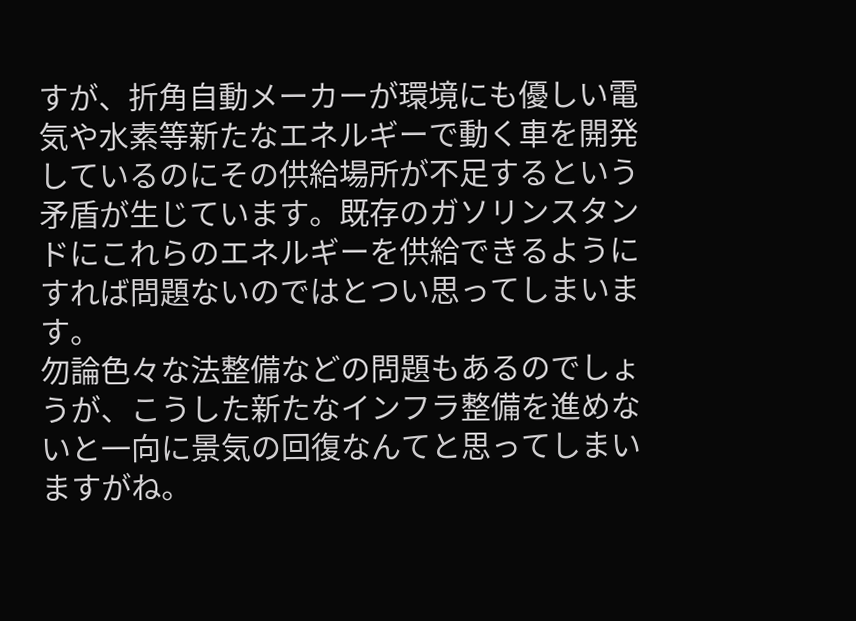すが、折角自動メーカーが環境にも優しい電気や水素等新たなエネルギーで動く車を開発しているのにその供給場所が不足するという矛盾が生じています。既存のガソリンスタンドにこれらのエネルギーを供給できるようにすれば問題ないのではとつい思ってしまいます。
勿論色々な法整備などの問題もあるのでしょうが、こうした新たなインフラ整備を進めないと一向に景気の回復なんてと思ってしまいますがね。